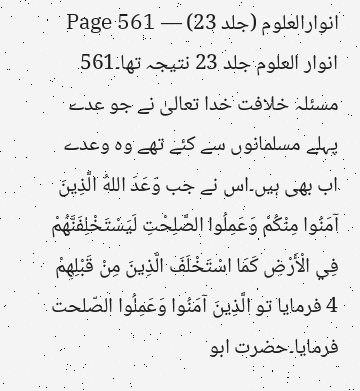انوارالعلوم (جلد 23) — Page 561
انوار العلوم جلد 23 نتیجہ تھا۔561 مسئلہ خلافت خدا تعالیٰ نے جو عدے پہلے مسلمانوں سے کئے تھے وہ وعدے اب بھی ہیں۔اس نے جب وَعَدَ اللهُ الَّذِينَ آمَنُوا مِنْكُمْ وَعَمِلُوا الصَّلِحْتِ لَيَسْتَخْلِفَنَّهُمْ فِي الْأَرْضِ كَمَا اسْتَخْلَفَ الَّذِينَ مِنْ قَبْلِهِمْ 4 فرمایا تو الَّذِينَ آمَنُوا وَعَمِلُوا الصّلحت فرمایا۔حضرت ابو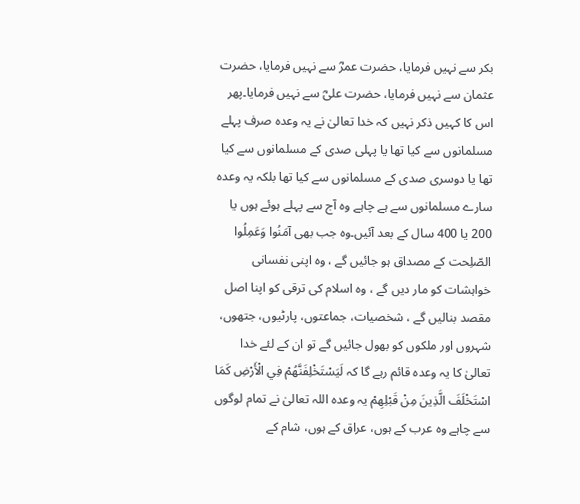بکر سے نہیں فرمایا، حضرت عمرؓ سے نہیں فرمایا، حضرت عثمان سے نہیں فرمایا، حضرت علیؓ سے نہیں فرمایا۔پھر اس کا کہیں ذکر نہیں کہ خدا تعالیٰ نے یہ وعدہ صرف پہلے مسلمانوں سے کیا تھا یا پہلی صدی کے مسلمانوں سے کیا تھا یا دوسری صدی کے مسلمانوں سے کیا تھا بلکہ یہ وعدہ سارے مسلمانوں سے ہے چاہے وہ آج سے پہلے ہوئے ہوں یا 200 یا 400 سال کے بعد آئیں۔وہ جب بھی آمَنُوا وَعَمِلُوا الصّلِحت کے مصداق ہو جائیں گے ، وہ اپنی نفسانی خواہشات کو مار دیں گے ، وہ اسلام کی ترقی کو اپنا اصل مقصد بنالیں گے ، شخصیات، جماعتوں، پارٹیوں، جتھوں، شہروں اور ملکوں کو بھول جائیں گے تو ان کے لئے خدا تعالیٰ کا یہ وعدہ قائم رہے گا کہ لَيَسْتَخْلِفَنَّهُمْ فِي الْأَرْضِ كَمَا اسْتَخْلَفَ الَّذِينَ مِنْ قَبْلِهِمْ یہ وعدہ اللہ تعالیٰ نے تمام لوگوں سے چاہے وہ عرب کے ہوں، عراق کے ہوں، شام کے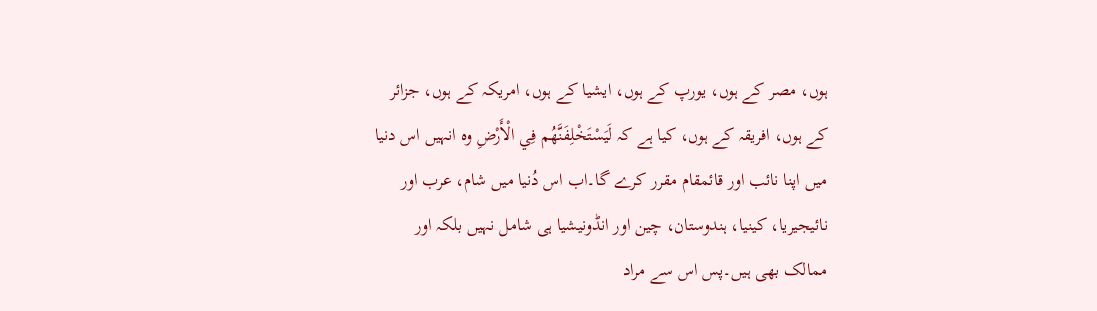ہوں، مصر کے ہوں، یورپ کے ہوں، ایشیا کے ہوں، امریکہ کے ہوں، جزائر کے ہوں، افریقہ کے ہوں، کیا ہے کہ لَيَسْتَخْلِفَنَّهُم فِي الْأَرْضِ وہ انہیں اس دنیا میں اپنا نائب اور قائمقام مقرر کرے گا۔اب اس دُنیا میں شام، عرب اور نائیجیریا، کینیا، ہندوستان، چین اور انڈونیشیا ہی شامل نہیں بلکہ اور ممالک بھی ہیں۔پس اس سے مراد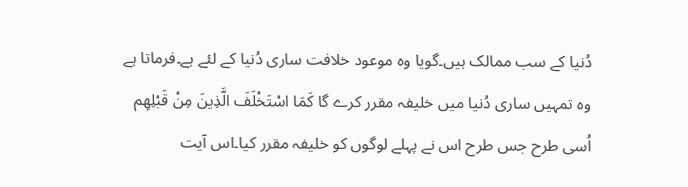دُنیا کے سب ممالک ہیں۔گویا وہ موعود خلافت ساری دُنیا کے لئے ہے۔فرماتا ہے وہ تمہیں ساری دُنیا میں خلیفہ مقرر کرے گا كَمَا اسْتَخْلَفَ الَّذِينَ مِنْ قَبْلِهِم اُسی طرح جس طرح اس نے پہلے لوگوں کو خلیفہ مقرر کیا۔اس آیت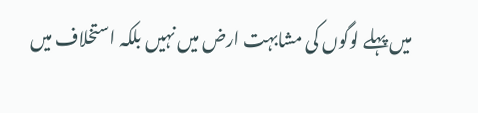میں پہلے لوگوں کی مشابہت ارض میں نہیں بلکہ استخلاف میں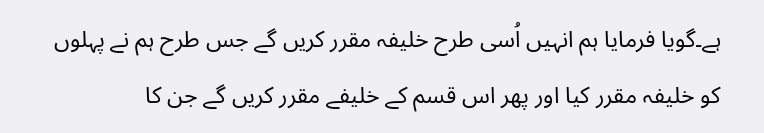ہے۔گویا فرمایا ہم انہیں اُسی طرح خلیفہ مقرر کریں گے جس طرح ہم نے پہلوں کو خلیفہ مقرر کیا اور پھر اس قسم کے خلیفے مقرر کریں گے جن کا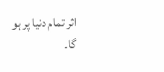اثر تمام دنیا پر ہو گا۔